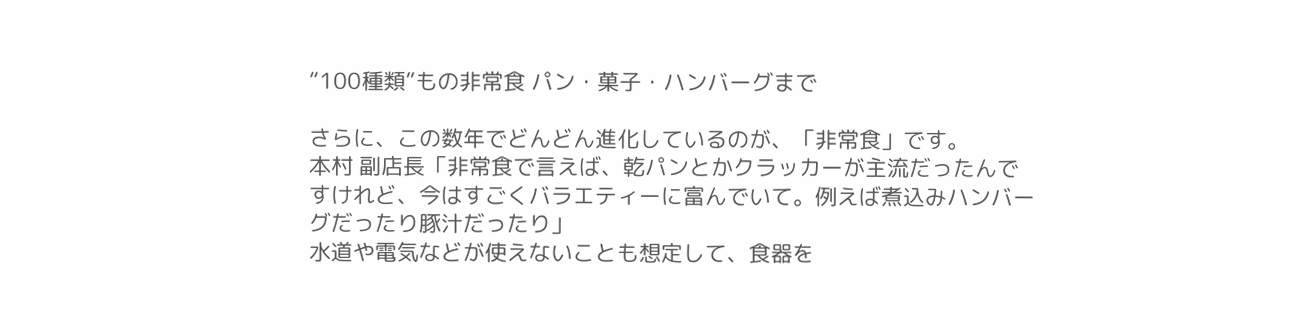“100種類”もの非常食 パン・菓子・ハンバーグまで

さらに、この数年でどんどん進化しているのが、「非常食」です。
本村 副店長「非常食で言えば、乾パンとかクラッカーが主流だったんですけれど、今はすごくバラエティーに富んでいて。例えば煮込みハンバーグだったり豚汁だったり」
水道や電気などが使えないことも想定して、食器を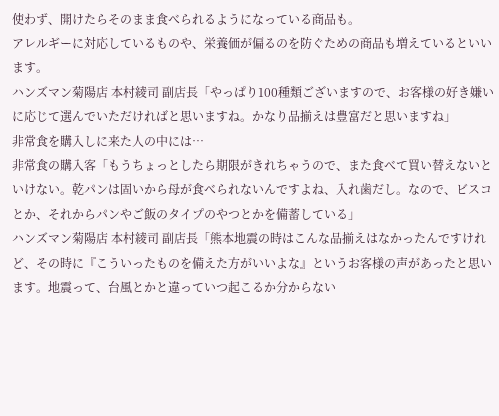使わず、開けたらそのまま食べられるようになっている商品も。
アレルギーに対応しているものや、栄養価が偏るのを防ぐための商品も増えているといいます。
ハンズマン菊陽店 本村綾司 副店長「やっぱり100種類ございますので、お客様の好き嫌いに応じて選んでいただければと思いますね。かなり品揃えは豊富だと思いますね」
非常食を購入しに来た人の中には…
非常食の購入客「もうちょっとしたら期限がきれちゃうので、また食べて買い替えないといけない。乾パンは固いから母が食べられないんですよね、入れ歯だし。なので、ビスコとか、それからパンやご飯のタイプのやつとかを備蓄している」
ハンズマン菊陽店 本村綾司 副店長「熊本地震の時はこんな品揃えはなかったんですけれど、その時に『こういったものを備えた方がいいよな』というお客様の声があったと思います。地震って、台風とかと違っていつ起こるか分からない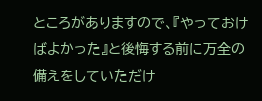ところがありますので、『やっておけばよかった』と後悔する前に万全の備えをしていただけ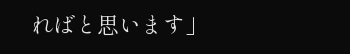ればと思います」